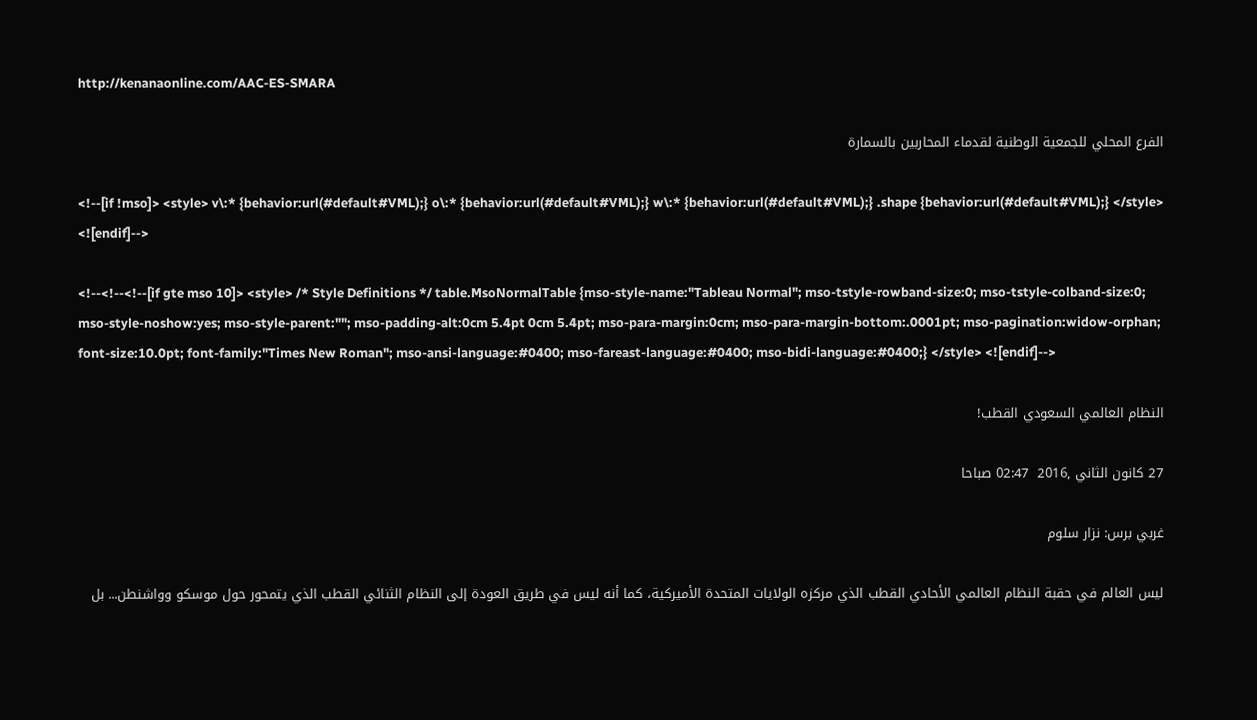http://kenanaonline.com/AAC-ES-SMARA

الفرع المحلي للجمعية الوطنية لقدماء المحاربين بالسمارة

<!--[if !mso]> <style> v\:* {behavior:url(#default#VML);} o\:* {behavior:url(#default#VML);} w\:* {behavior:url(#default#VML);} .shape {behavior:url(#default#VML);} </style> <![endif]-->

<!--<!--<!--[if gte mso 10]> <style> /* Style Definitions */ table.MsoNormalTable {mso-style-name:"Tableau Normal"; mso-tstyle-rowband-size:0; mso-tstyle-colband-size:0; mso-style-noshow:yes; mso-style-parent:""; mso-padding-alt:0cm 5.4pt 0cm 5.4pt; mso-para-margin:0cm; mso-para-margin-bottom:.0001pt; mso-pagination:widow-orphan; font-size:10.0pt; font-family:"Times New Roman"; mso-ansi-language:#0400; mso-fareast-language:#0400; mso-bidi-language:#0400;} </style> <![endif]-->

النظام العالمي السعودي القطب!

27 كانون الثاني ,2016  02:47 صباحا

غربي برس: نزار سلوم

ليس العالم في حقبة النظام العالمي الأحادي القطب الذي مركزه الولايات المتحدة الأميركية، كما أنه ليس في طريق العودة إلى النظام الثنائي القطب الذي يتمحور حول موسكو وواشنطن... بل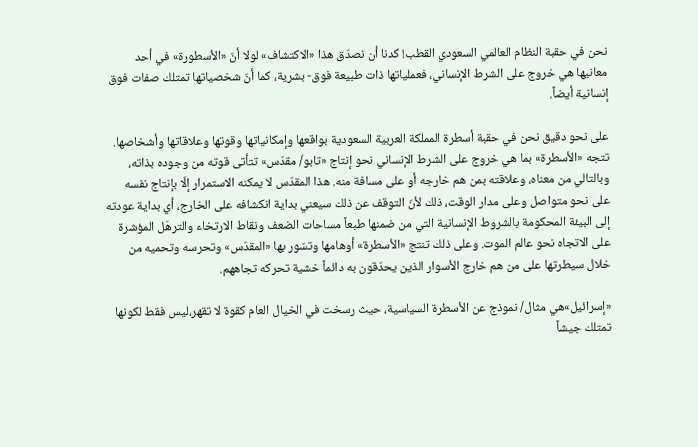نحن في حقبة النظام العالمي السعودي القطب! كدنا أن نصدّق هذا «الاكتشاف» لولا أنّ «الأسطورة» في أحد معانيها هي خروج على الشرط الإنساني، فعملياتها ذات طبيعة فوق- بشرية، كما أنّ شخصياتها تمتلك صفات فوق إنسانية أيضاً.

على نحو دقيق نحن في حقبة أسطرة المملكة العربية السعودية بواقعها وإمكانياتها وقوتها وعلاقاتها وأشخاصها. تتجه «الأسطرة» بما هي خروج على الشرط الإنساني نحو إنتاج «تابو/ مقدّس» تتأتى قوته من وجوده بذاته، وبالتالي من معناه، وعلاقته بمن هم خارجه أو على مسافة منه. هذا المقدّس لا يمكنه الاستمرار إلّا بإنتاج نفسه على نحو متواصل وعلى مدار الوقت، ذلك لأنّ التوقف عن ذلك سيعني بداية انكشافه على الخارج، أي بداية عودته إلى البيئة المحكومة بالشروط الإنسانية التي من ضمنها طبعاً مساحات الضعف ونقاط الارتخاء والترهّل المؤشرة على الاتجاه نحو عالم الموت. وعلى ذلك تنتج «الأسطرة» أوهامها وتسّور بها «المقدّس» وتحرسه وتحميه من خلال سيطرتها على من هم خارج الأسوار الذين يحدّقون به دائماً خشية تحركه تجاههم.

«إسرائيل»هي مثال/ نموذج عن الأسطرة السياسية، حيث رسخت في الخيال العام كقوة لا تقهر،ليس فقط لكونها تمتلك جيشاً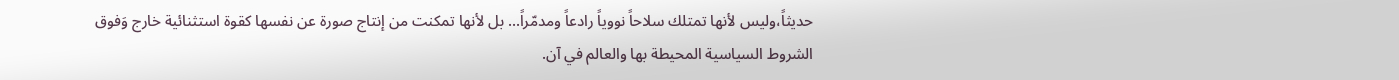حديثاً،وليس لأنها تمتلك سلاحاً نووياً رادعاً ومدمّراً... بل لأنها تمكنت من إنتاج صورة عن نفسها كقوة استثنائية خارج وَفوق الشروط السياسية المحيطة بها والعالم في آن.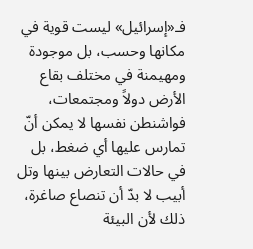فـ«إسرائيل» ليست قوية في مكانها وحسب، بل موجودة ومهيمنة في مختلف بقاع الأرض دولاً ومجتمعات، فواشنطن نفسها لا يمكن أنّ تمارس عليها أي ضغط، بل في حالات التعارض بينها وتل أبيب لا بدّ أن تنصاع صاغرة، ذلك لأن البيئة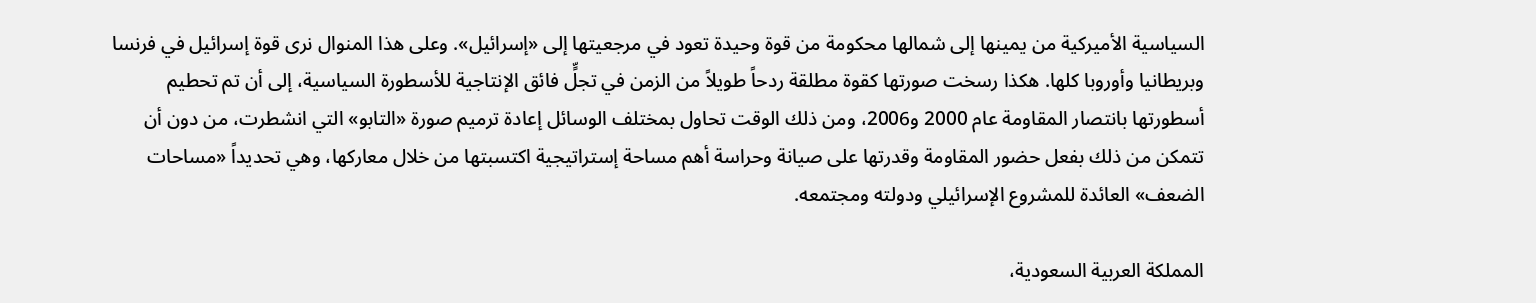السياسية الأميركية من يمينها إلى شمالها محكومة من قوة وحيدة تعود في مرجعيتها إلى «إسرائيل». وعلى هذا المنوال نرى قوة إسرائيل في فرنسا وبريطانيا وأوروبا كلها. هكذا رسخت صورتها كقوة مطلقة ردحاً طويلاً من الزمن في تجلٍّ فائق الإنتاجية للأسطورة السياسية، إلى أن تم تحطيم أسطورتها بانتصار المقاومة عام 2000 و2006، ومن ذلك الوقت تحاول بمختلف الوسائل إعادة ترميم صورة «التابو» التي انشطرت، من دون أن تتمكن من ذلك بفعل حضور المقاومة وقدرتها على صيانة وحراسة أهم مساحة إستراتيجية اكتسبتها من خلال معاركها، وهي تحديداً «مساحات الضعف» العائدة للمشروع الإسرائيلي ودولته ومجتمعه.

المملكة العربية السعودية،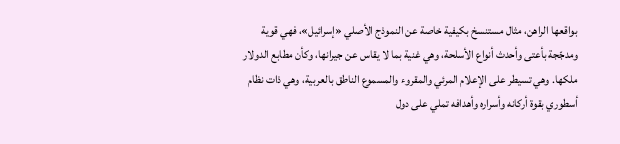بواقعها الراهن، مثال مستنسخ بكيفية خاصة عن النموذج الأصلي «إسرائيل»، فهي قوية ومدجّجة بأعتى وأحدث أنواع الأسلحة، وهي غنية بما لا يقاس عن جيرانها، وكأن مطابع الدولار ملكها. وهي تسيطر على الإعلام المرئي والمقروء والمسموع الناطق بالعربية، وهي ذات نظام أسطوري بقوة أركانه وأسراره وأهدافه تملي على دول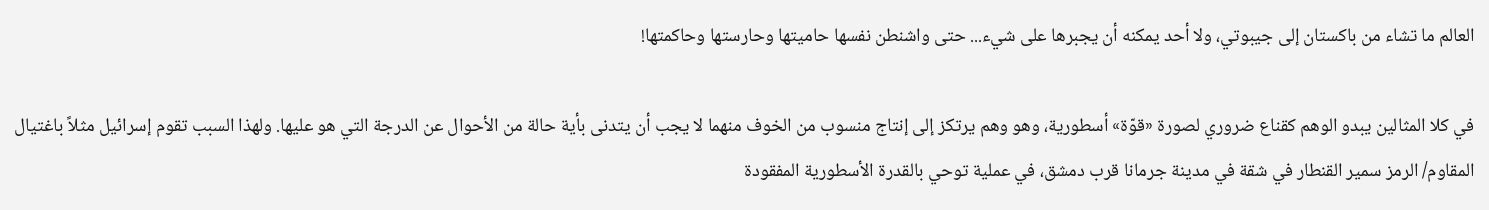العالم ما تشاء من باكستان إلى جيبوتي، ولا أحد يمكنه أن يجبرها على شيء... حتى واشنطن نفسها حاميتها وحارستها وحاكمتها!

في كلا المثالين يبدو الوهم كقناع ضروري لصورة «قوّة» أسطورية، وهو وهم يرتكز إلى إنتاج منسوب من الخوف منهما لا يجب أن يتدنى بأية حالة من الأحوال عن الدرجة التي هو عليها. ولهذا السبب تقوم إسرائيل مثلاً باغتيال المقاوم/ الرمز سمير القنطار في شقة في مدينة جرمانا قرب دمشق، في عملية توحي بالقدرة الأسطورية المفقودة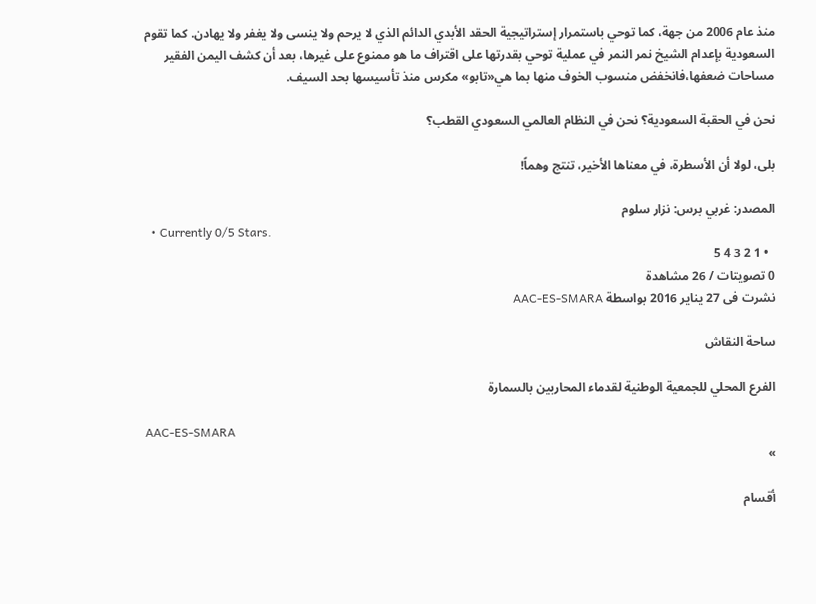منذ عام 2006 من جهة، كما توحي باستمرار إستراتيجية الحقد الأبدي الدائم الذي لا يرحم ولا ينسى ولا يغفر ولا يهادن. كما تقوم السعودية بإعدام الشيخ نمر النمر في عملية توحي بقدرتها على اقتراف ما هو ممنوع على غيرها، بعد أن كشف اليمن الفقير مساحات ضعفها،فانخفض منسوب الخوف منها بما هي«تابو» مكرس منذ تأسيسها بحد السيف.

نحن في الحقبة السعودية؟ نحن في النظام العالمي السعودي القطب؟

بلى، لولا أن الأسطرة، في معناها الأخير، تنتج وهماً!

المصدر: غربي برس: نزار سلوم
  • Currently 0/5 Stars.
  • 1 2 3 4 5
0 تصويتات / 26 مشاهدة
نشرت فى 27 يناير 2016 بواسطة AAC-ES-SMARA

ساحة النقاش

الفرع المحلي للجمعية الوطنية لقدماء المحاربين بالسمارة

AAC-ES-SMARA
»

أقسام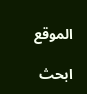الموقع

ابحث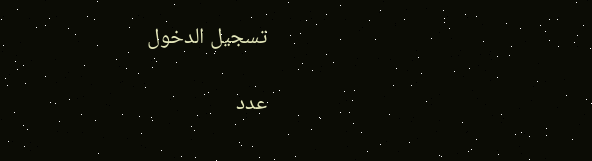تسجيل الدخول

عدد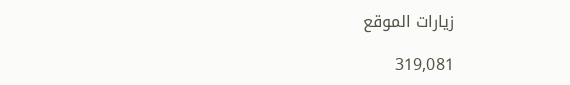زيارات الموقع

319,081